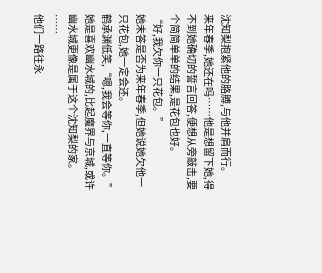沈知梨抱紧他的胳膊,与他并肩而行。
来年春季,她还在吗……他是想留下她,得不到她确切的誓言回答,便想从旁敲击,要个简简单单的结果,是花包也好。
“好,我欠你一只花包。”
她未答是否为来年春季,但她说她欠他一只花包,她一定会还。
鹤承渊低笑,“嗯,我会等你,一直等你。”
她是喜欢幽水城的,比起魔界与京城,或许幽水城更像是属于这个沈知梨的家。
……
他们一路往永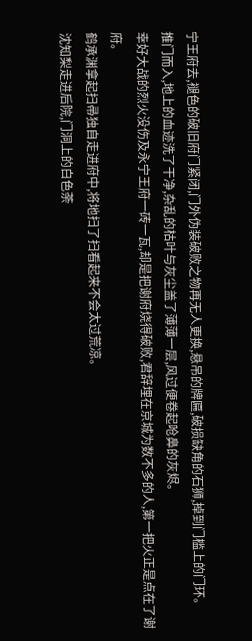宁王府去,褪色的破旧府门紧闭,门外伪装破败之物再无人更换,悬吊的牌匾,破损缺角的石狮,掉到门槛上的门环。
推门而入,地上的血迹洗了干净,杂乱的枯叶与灰尘盖了薄薄一层,风过便卷起呛鼻的灰烬。
幸好大战的烈火没伤及永宁王府一砖一瓦,却是把谢府烧得破败,君辞埋在京城为数不多的人,第一把火正是点在了谢府。
鹤承渊拿起扫帚独自走进府中,将地扫了扫看起来不会太过荒凉。
沈知梨走进后院,门洞上的白色荼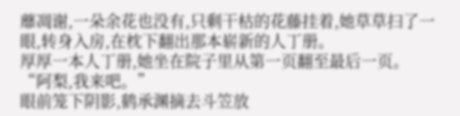蘼凋谢,一朵余花也没有,只剩干枯的花藤挂着,她草草扫了一眼,转身入房,在枕下翻出那本崭新的人丁册。
厚厚一本人丁册,她坐在院子里从第一页翻至最后一页。
“阿梨,我来吧。”
眼前笼下阴影,鹤承渊摘去斗笠放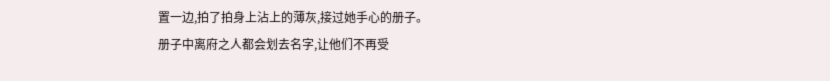置一边,拍了拍身上沾上的薄灰,接过她手心的册子。
册子中离府之人都会划去名字,让他们不再受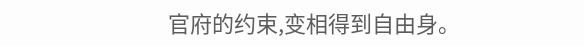官府的约束,变相得到自由身。